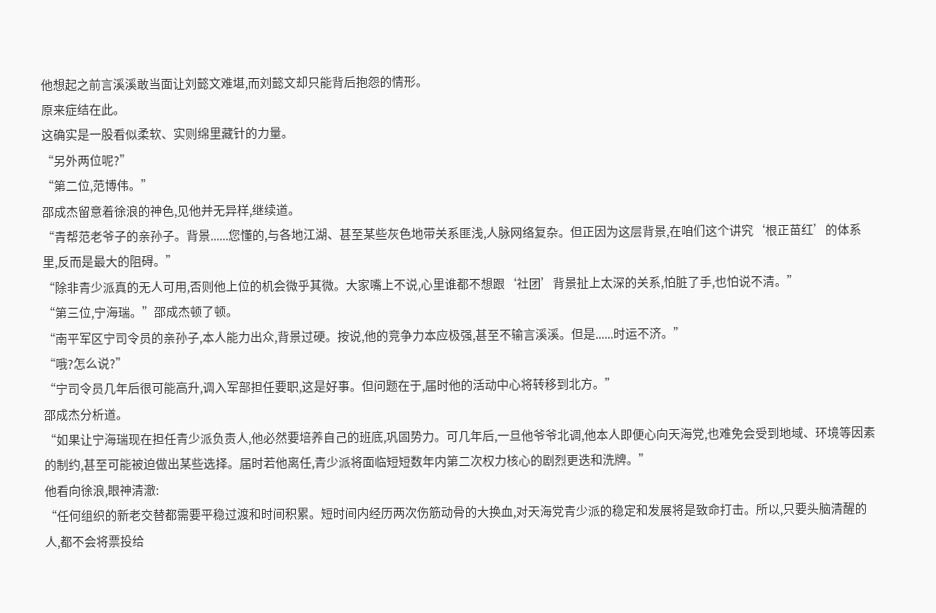他想起之前言溪溪敢当面让刘懿文难堪,而刘懿文却只能背后抱怨的情形。
原来症结在此。
这确实是一股看似柔软、实则绵里藏针的力量。
“另外两位呢?”
“第二位,范博伟。”
邵成杰留意着徐浪的神色,见他并无异样,继续道。
“青帮范老爷子的亲孙子。背景......您懂的,与各地江湖、甚至某些灰色地带关系匪浅,人脉网络复杂。但正因为这层背景,在咱们这个讲究‘根正苗红’的体系里,反而是最大的阻碍。”
“除非青少派真的无人可用,否则他上位的机会微乎其微。大家嘴上不说,心里谁都不想跟‘社团’背景扯上太深的关系,怕脏了手,也怕说不清。”
“第三位,宁海瑞。”邵成杰顿了顿。
“南平军区宁司令员的亲孙子,本人能力出众,背景过硬。按说,他的竞争力本应极强,甚至不输言溪溪。但是......时运不济。”
“哦?怎么说?”
“宁司令员几年后很可能高升,调入军部担任要职,这是好事。但问题在于,届时他的活动中心将转移到北方。”
邵成杰分析道。
“如果让宁海瑞现在担任青少派负责人,他必然要培养自己的班底,巩固势力。可几年后,一旦他爷爷北调,他本人即便心向天海党,也难免会受到地域、环境等因素的制约,甚至可能被迫做出某些选择。届时若他离任,青少派将面临短短数年内第二次权力核心的剧烈更迭和洗牌。”
他看向徐浪,眼神清澈:
“任何组织的新老交替都需要平稳过渡和时间积累。短时间内经历两次伤筋动骨的大换血,对天海党青少派的稳定和发展将是致命打击。所以,只要头脑清醒的人,都不会将票投给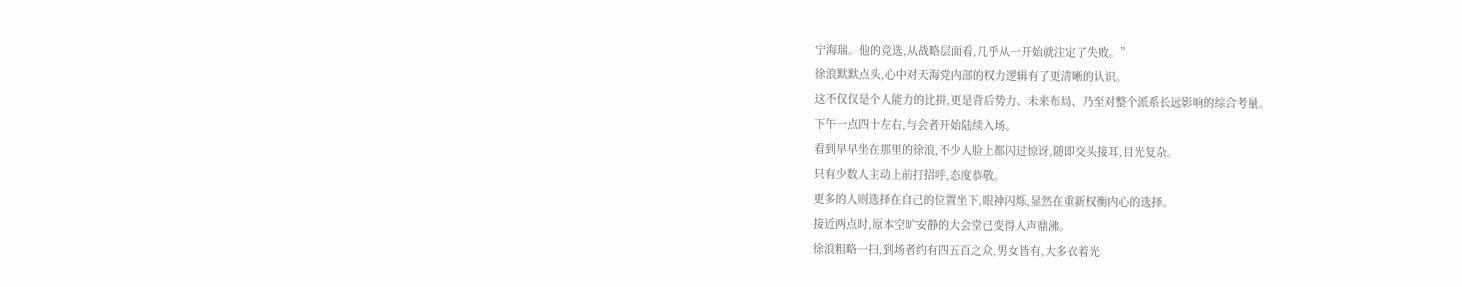宁海瑞。他的竞选,从战略层面看,几乎从一开始就注定了失败。”
徐浪默默点头,心中对天海党内部的权力逻辑有了更清晰的认识。
这不仅仅是个人能力的比拼,更是背后势力、未来布局、乃至对整个派系长远影响的综合考量。
下午一点四十左右,与会者开始陆续入场。
看到早早坐在那里的徐浪,不少人脸上都闪过惊讶,随即交头接耳,目光复杂。
只有少数人主动上前打招呼,态度恭敬。
更多的人则选择在自己的位置坐下,眼神闪烁,显然在重新权衡内心的选择。
接近两点时,原本空旷安静的大会堂已变得人声鼎沸。
徐浪粗略一扫,到场者约有四五百之众,男女皆有,大多衣着光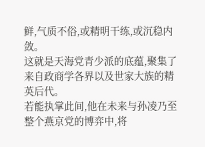鲜,气质不俗,或精明干练,或沉稳内敛。
这就是天海党青少派的底蕴,聚集了来自政商学各界以及世家大族的精英后代。
若能执掌此间,他在未来与孙凌乃至整个燕京党的博弈中,将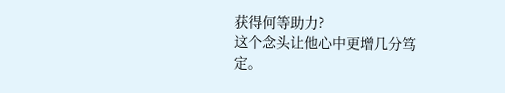获得何等助力?
这个念头让他心中更增几分笃定。